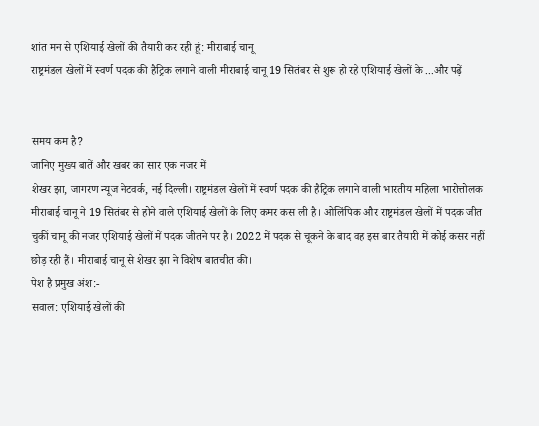शांत मन से एशियाई खेलों की तैयारी कर रही हूं: मीराबाई चानू
राष्ट्रमंडल खेलों में स्वर्ण पदक की हैट्रिक लगाने वाली मीराबाई चानू 19 सितंबर से शुरू हो रहे एशियाई खेलों के ...और पढ़ें


समय कम है?
जानिए मुख्य बातें और खबर का सार एक नजर में
शेखर झा, जागरण न्यूज नेटवर्क, नई दिल्ली। राष्ट्रमंडल खेलों में स्वर्ण पदक की हैट्रिक लगाने वाली भारतीय महिला भारोत्तोलक मीराबाई चानू ने 19 सितंबर से होने वाले एशियाई खेलों के लिए कमर कस ली है। ओलिंपिक और राष्ट्रमंडल खेलों में पदक जीत चुकीं चानू की नजर एशियाई खेलों में पदक जीतने पर है। 2022 में पदक से चूकने के बाद वह इस बार तैयारी में कोई कसर नहीं छोड़ रही हैं। मीराबाई चानू से शेखर झा ने विशेष बातचीत की।
पेश है प्रमुख अंश:-
सवाल: एशियाई खेलों की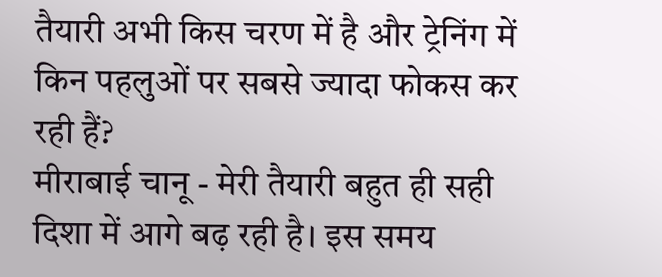तैयारी अभी किस चरण में है और ट्रेनिंग में किन पहलुओं पर सबसे ज्यादा फोकस कर रही हैं?
मीराबाई चानू - मेरी तैयारी बहुत ही सही दिशा में आगे बढ़ रही है। इस समय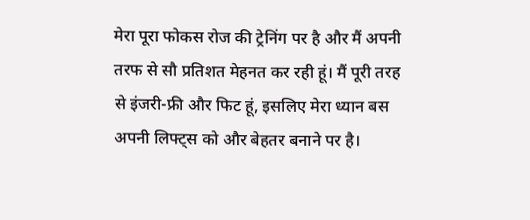मेरा पूरा फोकस रोज की ट्रेनिंग पर है और मैं अपनी तरफ से सौ प्रतिशत मेहनत कर रही हूं। मैं पूरी तरह से इंजरी-फ्री और फिट हूं, इसलिए मेरा ध्यान बस अपनी लिफ्ट्स को और बेहतर बनाने पर है।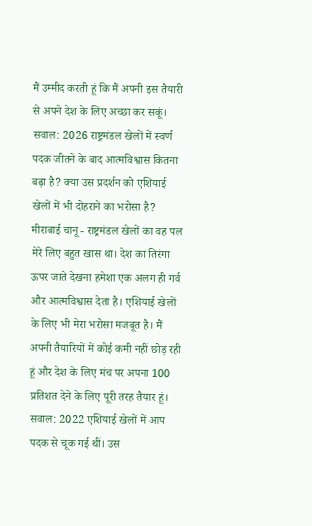मैं उम्मीद करती हूं कि मैं अपनी इस तैयारी से अपने देश के लिए अच्छा कर सकूं।
सवाल: 2026 राष्ट्रमंडल खेलों में स्वर्ण पदक जीतने के बाद आत्मविश्वास कितना बढ़ा है? क्या उस प्रदर्शन को एशियाई खेलों में भी दोहराने का भरोसा है?
मीराबाई चानू - राष्ट्रमंडल खेलों का वह पल मेरे लिए बहुत खास था। देश का तिरंगा ऊपर जाते देखना हमेशा एक अलग ही गर्व और आत्मविश्वास देता है। एशियाई खेलों के लिए भी मेरा भरोसा मजबूत है। मैं अपनी तैयारियों में कोई कमी नहीं छोड़ रही हूं और देश के लिए मंच पर अपना 100 प्रतिशत देने के लिए पूरी तरह तैयार हूं।
सवाल: 2022 एशियाई खेलों में आप पदक से चूक गई थीं। उस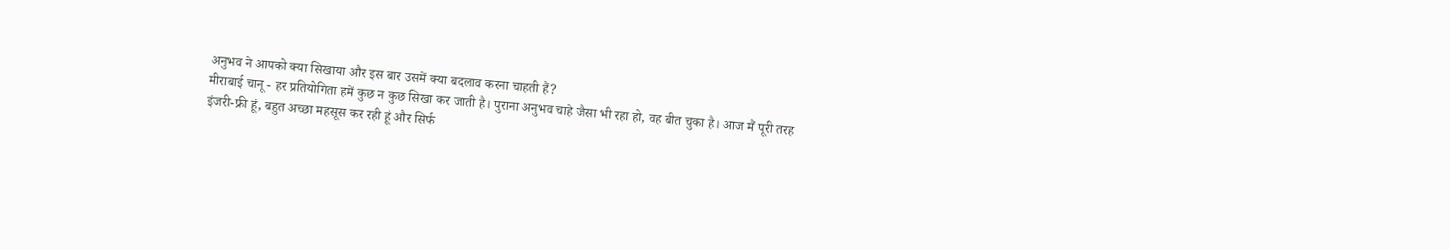अनुभव ने आपको क्या सिखाया और इस बार उसमें क्या बदलाव करना चाहती हैं?
मीराबाई चानू - हर प्रतियोगिता हमें कुछ न कुछ सिखा कर जाती है। पुराना अनुभव चाहे जैसा भी रहा हो, वह बीत चुका है। आज मैं पूरी तरह इंजरी-फ्री हूं, बहुत अच्छा महसूस कर रही हूं और सिर्फ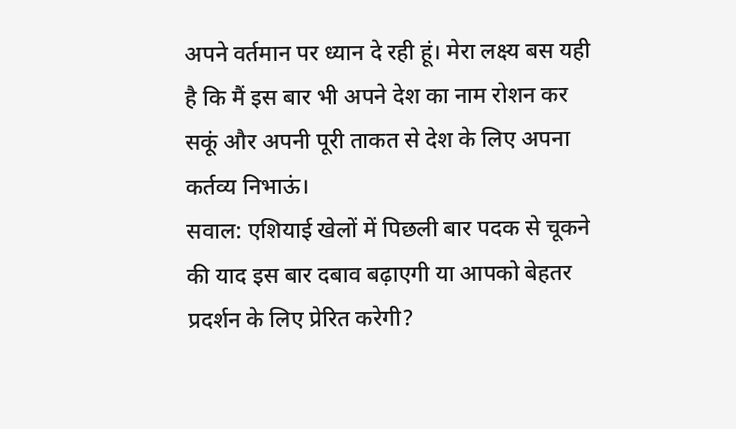अपने वर्तमान पर ध्यान दे रही हूं। मेरा लक्ष्य बस यही है कि मैं इस बार भी अपने देश का नाम रोशन कर सकूं और अपनी पूरी ताकत से देश के लिए अपना कर्तव्य निभाऊं।
सवाल: एशियाई खेलों में पिछली बार पदक से चूकने की याद इस बार दबाव बढ़ाएगी या आपको बेहतर प्रदर्शन के लिए प्रेरित करेगी?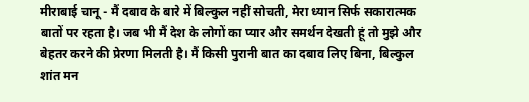मीराबाई चानू - मैं दबाव के बारे में बिल्कुल नहीं सोचती, मेरा ध्यान सिर्फ सकारात्मक बातों पर रहता है। जब भी मैं देश के लोगों का प्यार और समर्थन देखती हूं तो मुझे और बेहतर करने की प्रेरणा मिलती है। मैं किसी पुरानी बात का दबाव लिए बिना, बिल्कुल शांत मन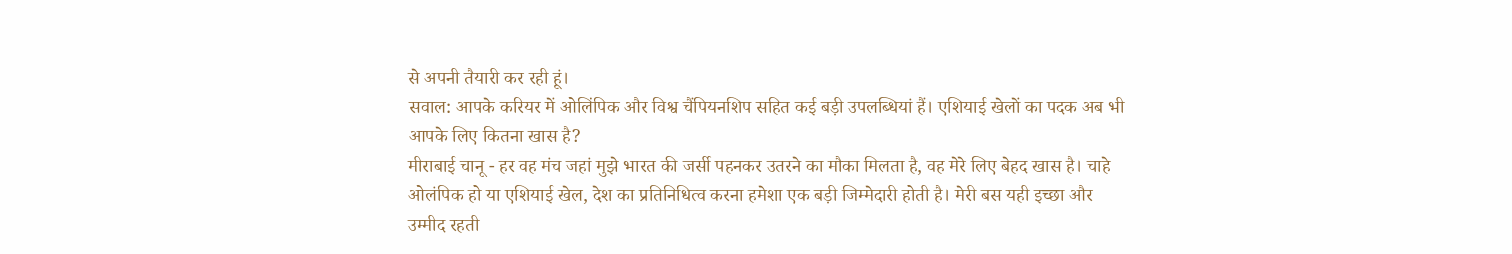से अपनी तैयारी कर रही हूं।
सवाल: आपके करियर में ओलिंपिक और विश्व चैंपियनशिप सहित कई बड़ी उपलब्धियां हैं। एशियाई खेलों का पदक अब भी आपके लिए कितना खास है?
मीराबाई चानू - हर वह मंच जहां मुझे भारत की जर्सी पहनकर उतरने का मौका मिलता है, वह मेरे लिए बेहद खास है। चाहे ओलंपिक हो या एशियाई खेल, देश का प्रतिनिधित्व करना हमेशा एक बड़ी जिम्मेदारी होती है। मेरी बस यही इच्छा और उम्मीद रहती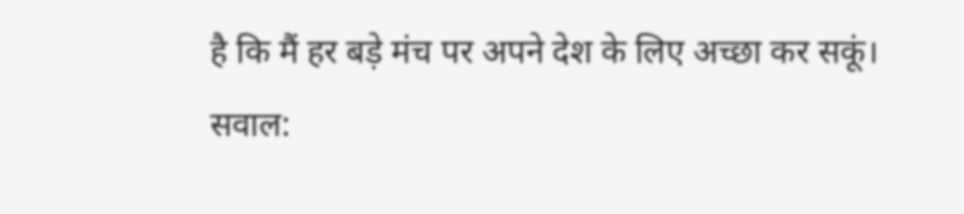है कि मैं हर बड़े मंच पर अपने देश के लिए अच्छा कर सकूं।
सवाल: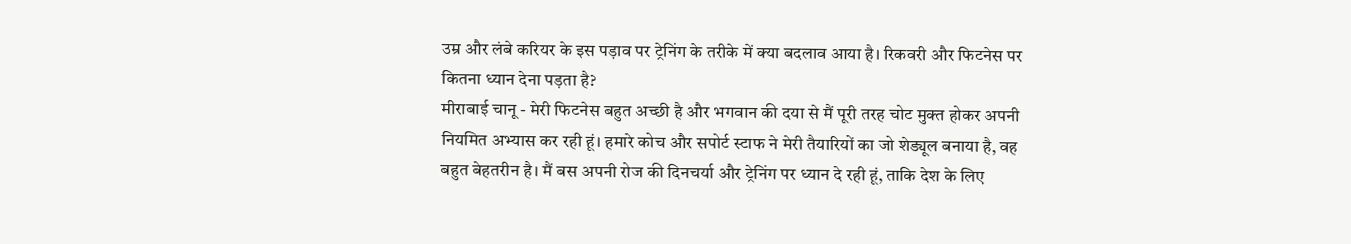उम्र और लंबे करियर के इस पड़ाव पर ट्रेनिंग के तरीके में क्या बदलाव आया है। रिकवरी और फिटनेस पर कितना ध्यान देना पड़ता है?
मीराबाई चानू - मेरी फिटनेस बहुत अच्छी है और भगवान की दया से मैं पूरी तरह चोट मुक्त होकर अपनी नियमित अभ्यास कर रही हूं। हमारे कोच और सपोर्ट स्टाफ ने मेरी तैयारियों का जो शेड्यूल बनाया है, वह बहुत बेहतरीन है। मैं बस अपनी रोज की दिनचर्या और ट्रेनिंग पर ध्यान दे रही हूं, ताकि देश के लिए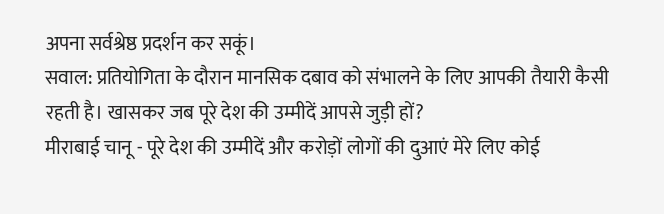अपना सर्वश्रेष्ठ प्रदर्शन कर सकूं।
सवाल: प्रतियोगिता के दौरान मानसिक दबाव को संभालने के लिए आपकी तैयारी कैसी रहती है। खासकर जब पूरे देश की उम्मीदें आपसे जुड़ी हों?
मीराबाई चानू - पूरे देश की उम्मीदें और करोड़ों लोगों की दुआएं मेरे लिए कोई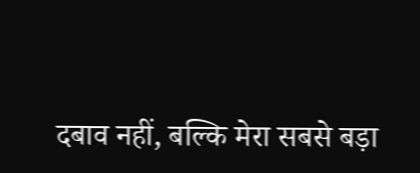दबाव नहीं, बल्कि मेरा सबसे बड़ा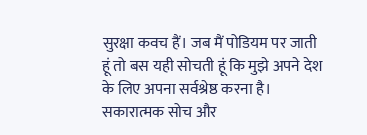सुरक्षा कवच हैं। जब मैं पोडियम पर जाती हूं तो बस यही सोचती हूं कि मुझे अपने देश के लिए अपना सर्वश्रेष्ठ करना है। सकारात्मक सोच और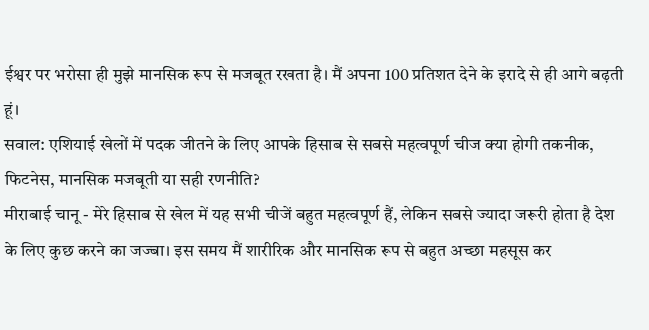ईश्वर पर भरोसा ही मुझे मानसिक रूप से मजबूत रखता है। मैं अपना 100 प्रतिशत देने के इरादे से ही आगे बढ़ती हूं।
सवाल: एशियाई खेलों में पदक जीतने के लिए आपके हिसाब से सबसे महत्वपूर्ण चीज क्या होगी तकनीक, फिटनेस, मानसिक मजबूती या सही रणनीति?
मीराबाई चानू - मेरे हिसाब से खेल में यह सभी चीजें बहुत महत्वपूर्ण हैं, लेकिन सबसे ज्यादा जरूरी होता है देश के लिए कुछ करने का जज्बा। इस समय मैं शारीरिक और मानसिक रूप से बहुत अच्छा महसूस कर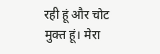रही हूं और चोट मुक्त हूं। मेरा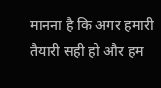मानना है कि अगर हमारी तैयारी सही हो और हम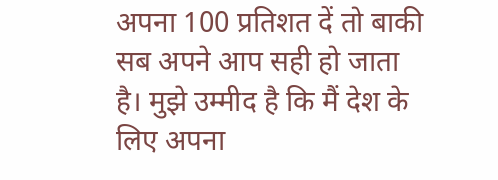अपना 100 प्रतिशत दें तो बाकी सब अपने आप सही हो जाता है। मुझे उम्मीद है कि मैं देश के लिए अपना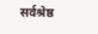सर्वश्रेष्ठ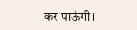कर पाऊंगी।